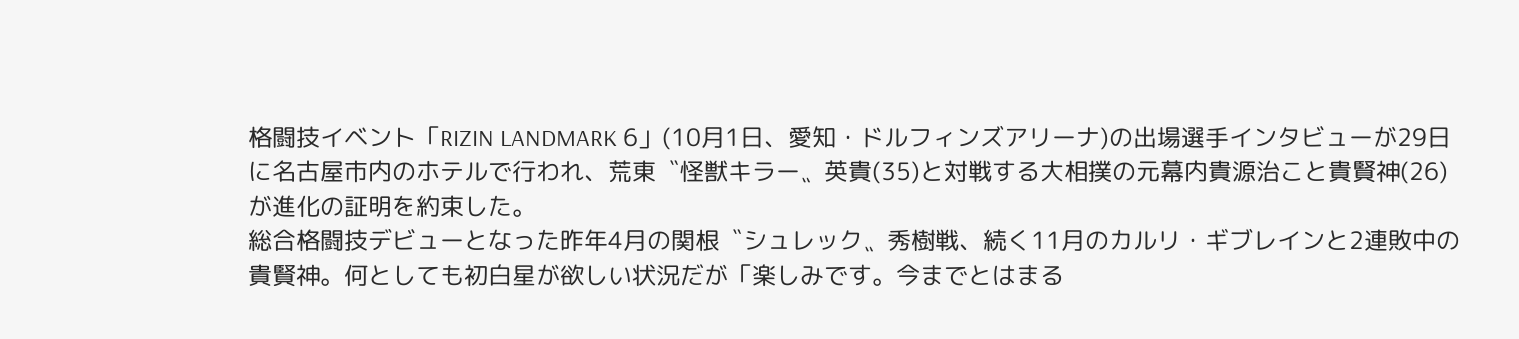格闘技イベント「RIZIN LANDMARK 6」(10月1日、愛知・ドルフィンズアリーナ)の出場選手インタビューが29日に名古屋市内のホテルで行われ、荒東〝怪獣キラー〟英貴(35)と対戦する大相撲の元幕内貴源治こと貴賢神(26)が進化の証明を約束した。
総合格闘技デビューとなった昨年4月の関根〝シュレック〟秀樹戦、続く11月のカルリ・ギブレインと2連敗中の貴賢神。何としても初白星が欲しい状況だが「楽しみです。今までとはまる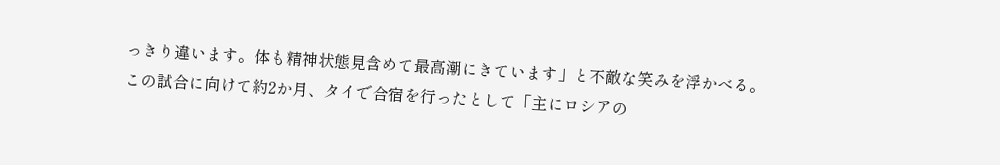っきり違います。体も精神状態見含めて最高潮にきています」と不敵な笑みを浮かべる。
この試合に向けて約2か月、タイで合宿を行ったとして「主にロシアの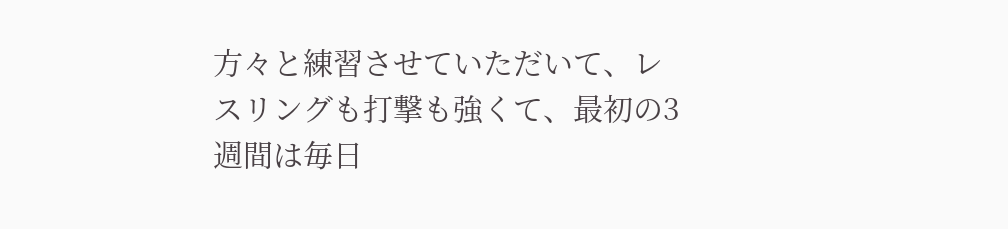方々と練習させていただいて、レスリングも打撃も強くて、最初の3週間は毎日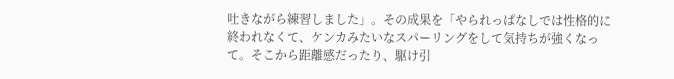吐きながら練習しました」。その成果を「やられっぱなしでは性格的に終われなくて、ケンカみたいなスパーリングをして気持ちが強くなって。そこから距離感だったり、駆け引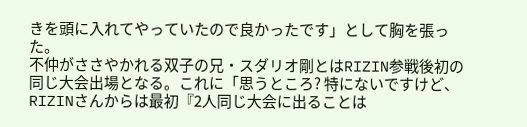きを頭に入れてやっていたので良かったです」として胸を張った。
不仲がささやかれる双子の兄・スダリオ剛とはRIZIN参戦後初の同じ大会出場となる。これに「思うところ? 特にないですけど、RIZINさんからは最初『2人同じ大会に出ることは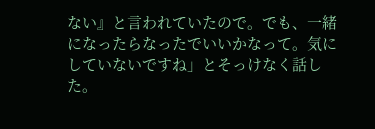ない』と言われていたので。でも、一緒になったらなったでいいかなって。気にしていないですね」とそっけなく話した。